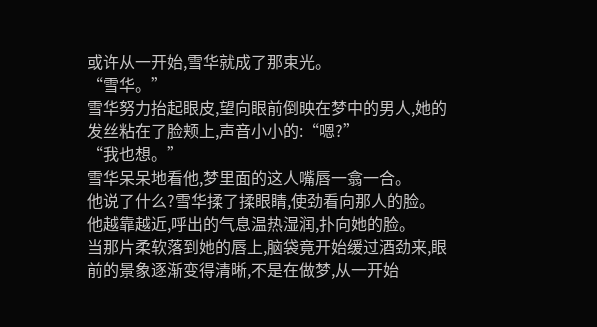或许从一开始,雪华就成了那束光。
“雪华。”
雪华努力抬起眼皮,望向眼前倒映在梦中的男人,她的发丝粘在了脸颊上,声音小小的:“嗯?”
“我也想。”
雪华呆呆地看他,梦里面的这人嘴唇一翕一合。
他说了什么?雪华揉了揉眼睛,使劲看向那人的脸。他越靠越近,呼出的气息温热湿润,扑向她的脸。
当那片柔软落到她的唇上,脑袋竟开始缓过酒劲来,眼前的景象逐渐变得清晰,不是在做梦,从一开始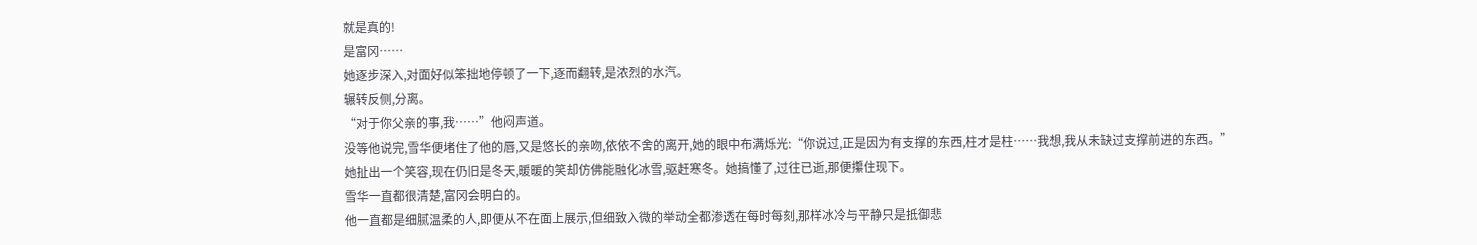就是真的!
是富冈……
她逐步深入,对面好似笨拙地停顿了一下,逐而翻转,是浓烈的水汽。
辗转反侧,分离。
“对于你父亲的事,我……”他闷声道。
没等他说完,雪华便堵住了他的唇,又是悠长的亲吻,依依不舍的离开,她的眼中布满烁光:“你说过,正是因为有支撑的东西,柱才是柱……我想,我从未缺过支撑前进的东西。”
她扯出一个笑容,现在仍旧是冬天,暖暖的笑却仿佛能融化冰雪,驱赶寒冬。她搞懂了,过往已逝,那便攥住现下。
雪华一直都很清楚,富冈会明白的。
他一直都是细腻温柔的人,即便从不在面上展示,但细致入微的举动全都渗透在每时每刻,那样冰冷与平静只是抵御悲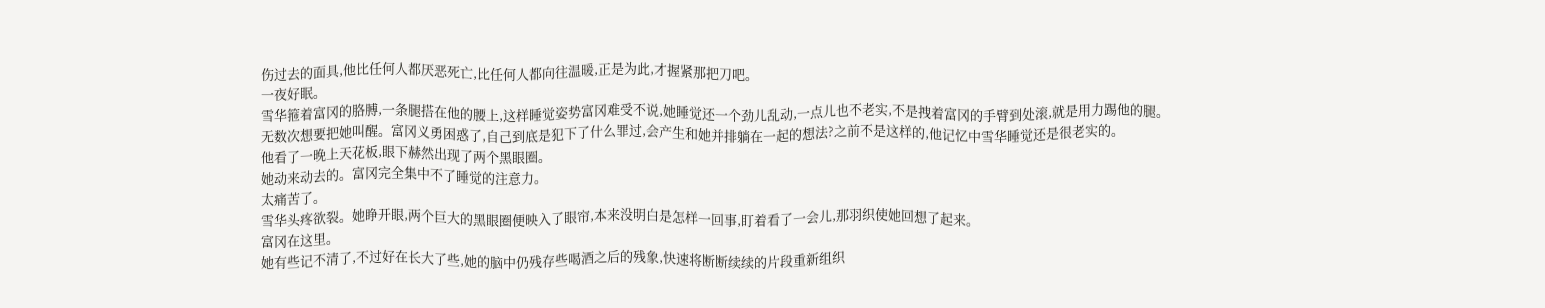伤过去的面具,他比任何人都厌恶死亡,比任何人都向往温暖,正是为此,才握紧那把刀吧。
一夜好眠。
雪华箍着富冈的胳膊,一条腿搭在他的腰上,这样睡觉姿势富冈难受不说,她睡觉还一个劲儿乱动,一点儿也不老实,不是拽着富冈的手臂到处滚,就是用力踢他的腿。
无数次想要把她叫醒。富冈义勇困惑了,自己到底是犯下了什么罪过,会产生和她并排躺在一起的想法?之前不是这样的,他记忆中雪华睡觉还是很老实的。
他看了一晚上天花板,眼下赫然出现了两个黑眼圈。
她动来动去的。富冈完全集中不了睡觉的注意力。
太痛苦了。
雪华头疼欲裂。她睁开眼,两个巨大的黑眼圈便映入了眼帘,本来没明白是怎样一回事,盯着看了一会儿,那羽织使她回想了起来。
富冈在这里。
她有些记不清了,不过好在长大了些,她的脑中仍残存些喝酒之后的残象,快速将断断续续的片段重新组织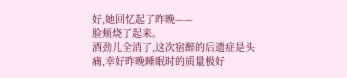好,她回忆起了昨晚——
脸颊烧了起来。
酒劲儿全消了,这次宿醉的后遗症是头痛,幸好昨晚睡眠时的质量极好